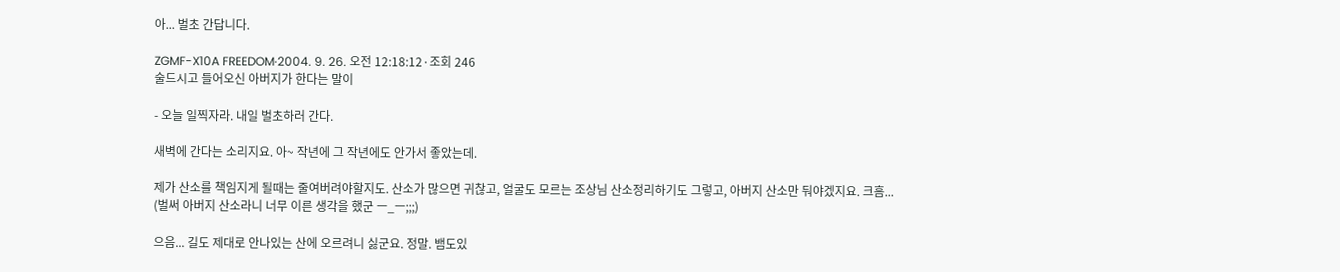아... 벌초 간답니다.

ZGMF-X10A FREEDOM·2004. 9. 26. 오전 12:18:12·조회 246
술드시고 들어오신 아버지가 한다는 말이

- 오늘 일찍자라. 내일 벌초하러 간다.

새벽에 간다는 소리지요. 아~ 작년에 그 작년에도 안가서 좋았는데.

제가 산소를 책임지게 될때는 줄여버려야할지도. 산소가 많으면 귀찮고, 얼굴도 모르는 조상님 산소정리하기도 그렇고, 아버지 산소만 둬야겠지요. 크흠...
(벌써 아버지 산소라니 너무 이른 생각을 했군 ㅡ_ㅡ;;;)

으음... 길도 제대로 안나있는 산에 오르려니 싫군요. 정말. 뱀도있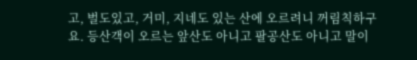고, 벌도있고, 거미, 지네도 있는 산에 오르려니 꺼림칙하구요. 등산객이 오르는 앞산도 아니고 팔공산도 아니고 말이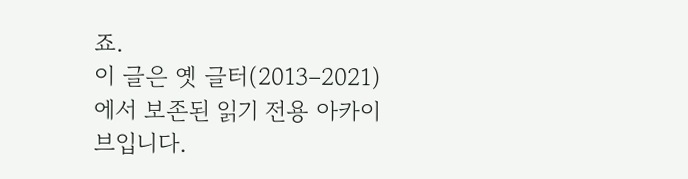죠.
이 글은 옛 글터(2013–2021)에서 보존된 읽기 전용 아카이브입니다.